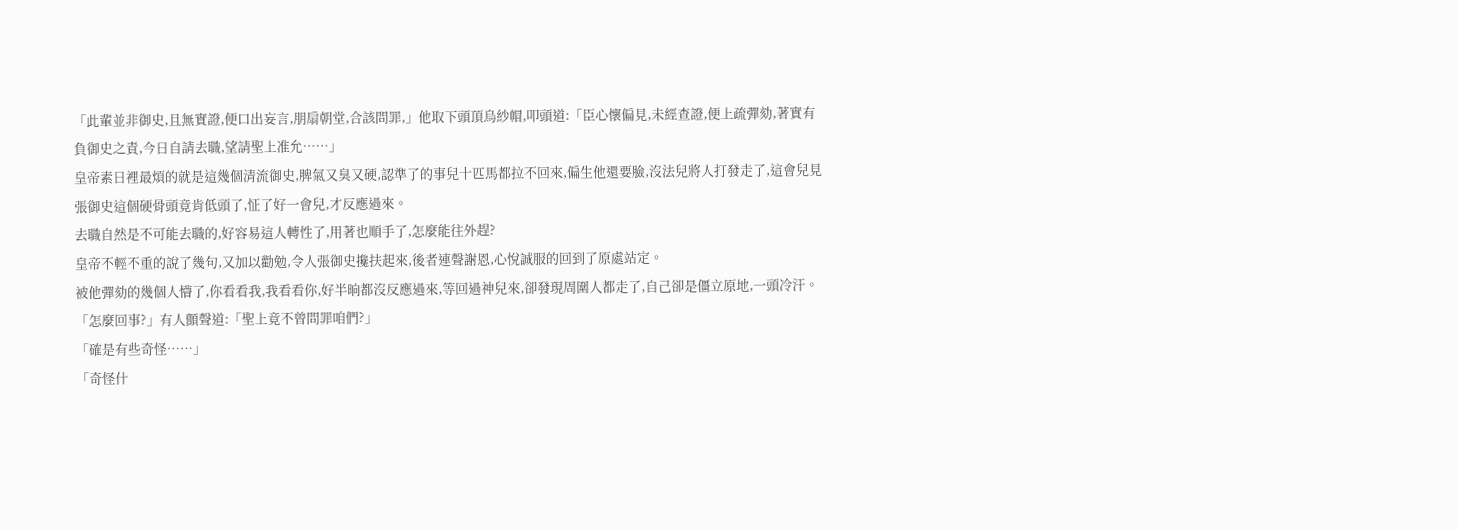「此輩並非御史,且無實證,便口出妄言,朋扇朝堂,合該問罪,」他取下頭頂烏紗帽,叩頭道:「臣心懷偏見,未經查證,便上疏彈劾,著實有負御史之責,今日自請去職,望請聖上准允……」
皇帝素日裡最煩的就是這幾個清流御史,脾氣又臭又硬,認準了的事兒十匹馬都拉不回來,偏生他還要臉,沒法兒將人打發走了,這會兒見張御史這個硬骨頭竟肯低頭了,怔了好一會兒,才反應過來。
去職自然是不可能去職的,好容易這人轉性了,用著也順手了,怎麼能往外趕?
皇帝不輕不重的說了幾句,又加以勸勉,令人張御史攙扶起來,後者連聲謝恩,心悅誠服的回到了原處站定。
被他彈劾的幾個人懵了,你看看我,我看看你,好半晌都沒反應過來,等回過神兒來,卻發現周圍人都走了,自己卻是僵立原地,一頭冷汗。
「怎麼回事?」有人顫聲道:「聖上竟不曾問罪咱們?」
「確是有些奇怪……」
「奇怪什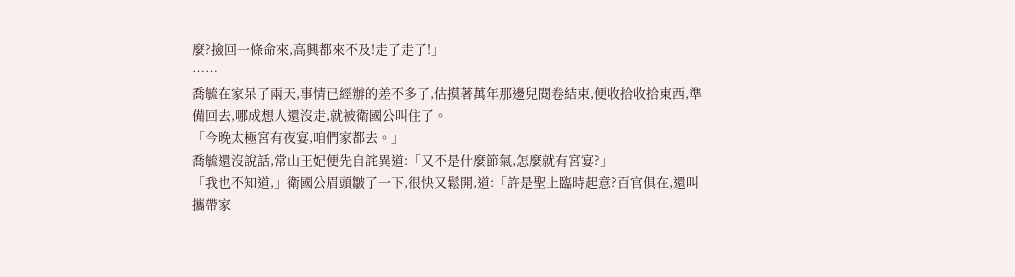麼?撿回一條命來,高興都來不及!走了走了!」
……
喬毓在家呆了兩天,事情已經辦的差不多了,估摸著萬年那邊兒閱卷結束,便收拾收拾東西,準備回去,哪成想人還沒走,就被衛國公叫住了。
「今晚太極宮有夜宴,咱們家都去。」
喬毓還沒說話,常山王妃便先自詫異道:「又不是什麼節氣,怎麼就有宮宴?」
「我也不知道,」衛國公眉頭皺了一下,很快又鬆開,道:「許是聖上臨時起意?百官俱在,還叫攜帶家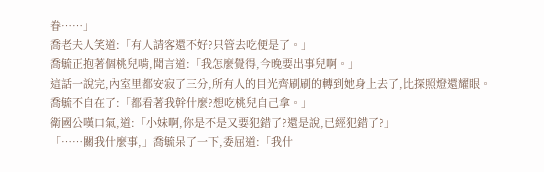眷……」
喬老夫人笑道:「有人請客還不好?只管去吃便是了。」
喬毓正抱著個桃兒啃,聞言道:「我怎麼覺得,今晚要出事兒啊。」
這話一說完,內室里都安寂了三分,所有人的目光齊刷刷的轉到她身上去了,比探照燈還耀眼。
喬毓不自在了:「都看著我幹什麼?想吃桃兒自己拿。」
衛國公嘆口氣,道:「小妹啊,你是不是又要犯錯了?還是說,已經犯錯了?」
「……關我什麼事,」喬毓呆了一下,委屈道:「我什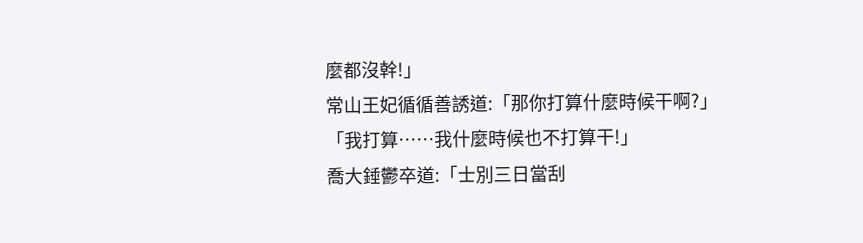麼都沒幹!」
常山王妃循循善誘道:「那你打算什麼時候干啊?」
「我打算……我什麼時候也不打算干!」
喬大錘鬱卒道:「士別三日當刮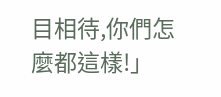目相待,你們怎麼都這樣!」